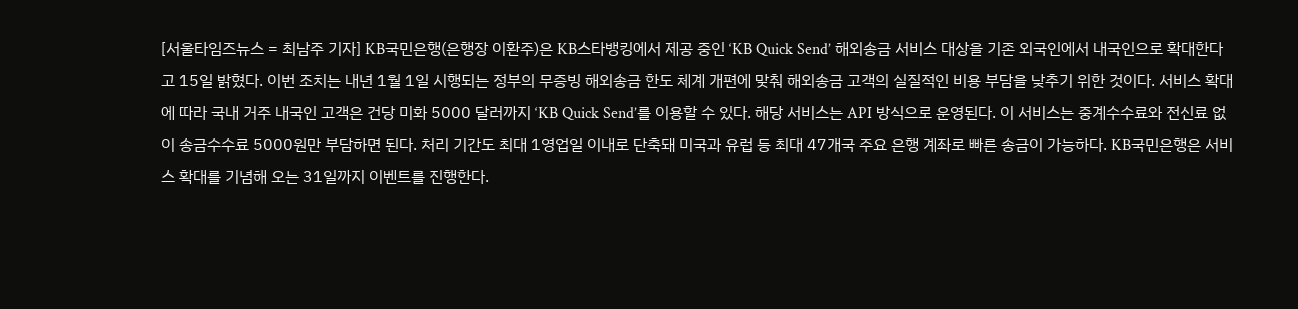[서울타임즈뉴스 = 최남주 기자] KB국민은행(은행장 이환주)은 KB스타뱅킹에서 제공 중인 ‘KB Quick Send’ 해외송금 서비스 대상을 기존 외국인에서 내국인으로 확대한다고 15일 밝혔다. 이번 조치는 내년 1월 1일 시행되는 정부의 무증빙 해외송금 한도 체계 개편에 맞춰 해외송금 고객의 실질적인 비용 부담을 낮추기 위한 것이다. 서비스 확대에 따라 국내 거주 내국인 고객은 건당 미화 5000 달러까지 ‘KB Quick Send’를 이용할 수 있다. 해당 서비스는 API 방식으로 운영된다. 이 서비스는 중계수수료와 전신료 없이 송금수수료 5000원만 부담하면 된다. 처리 기간도 최대 1영업일 이내로 단축돼 미국과 유럽 등 최대 47개국 주요 은행 계좌로 빠른 송금이 가능하다. KB국민은행은 서비스 확대를 기념해 오는 31일까지 이벤트를 진행한다.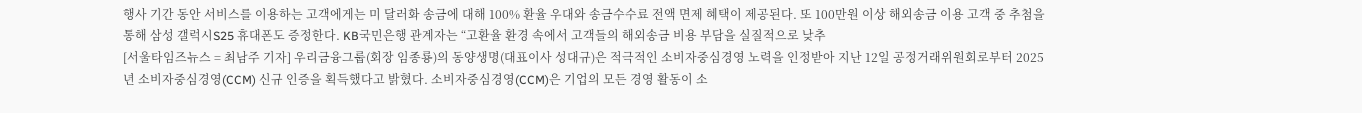행사 기간 동안 서비스를 이용하는 고객에게는 미 달러화 송금에 대해 100% 환율 우대와 송금수수료 전액 면제 혜택이 제공된다. 또 100만원 이상 해외송금 이용 고객 중 추첨을 통해 삼성 갤럭시S25 휴대폰도 증정한다. KB국민은행 관계자는 “고환율 환경 속에서 고객들의 해외송금 비용 부담을 실질적으로 낮추
[서울타임즈뉴스 = 최남주 기자] 우리금융그룹(회장 임종룡)의 동양생명(대표이사 성대규)은 적극적인 소비자중심경영 노력을 인정받아 지난 12일 공정거래위원회로부터 2025년 소비자중심경영(CCM) 신규 인증을 획득했다고 밝혔다. 소비자중심경영(CCM)은 기업의 모든 경영 활동이 소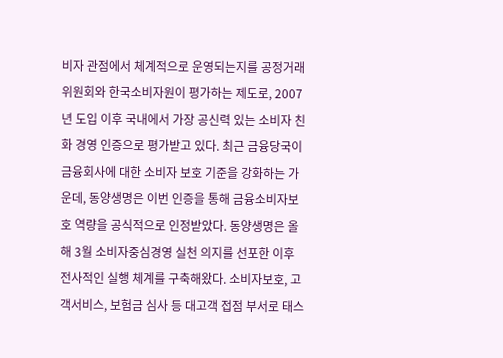비자 관점에서 체계적으로 운영되는지를 공정거래위원회와 한국소비자원이 평가하는 제도로, 2007년 도입 이후 국내에서 가장 공신력 있는 소비자 친화 경영 인증으로 평가받고 있다. 최근 금융당국이 금융회사에 대한 소비자 보호 기준을 강화하는 가운데, 동양생명은 이번 인증을 통해 금융소비자보호 역량을 공식적으로 인정받았다. 동양생명은 올해 3월 소비자중심경영 실천 의지를 선포한 이후 전사적인 실행 체계를 구축해왔다. 소비자보호, 고객서비스, 보험금 심사 등 대고객 접점 부서로 태스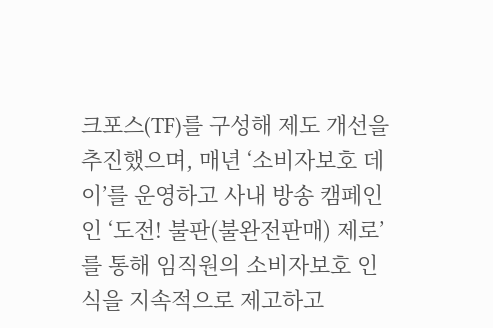크포스(TF)를 구성해 제도 개선을 추진했으며, 매년 ‘소비자보호 데이’를 운영하고 사내 방송 캠페인인 ‘도전! 불판(불완전판매) 제로’를 통해 임직원의 소비자보호 인식을 지속적으로 제고하고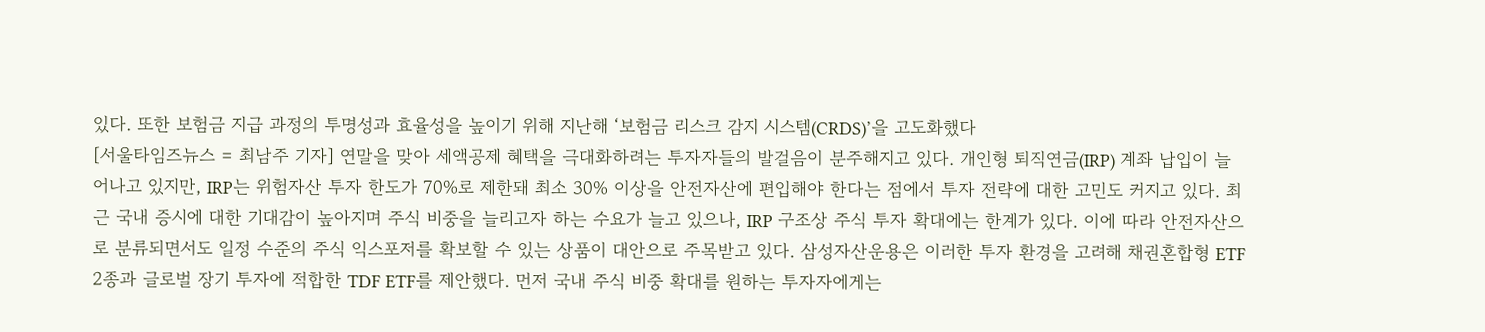있다. 또한 보험금 지급 과정의 투명성과 효율성을 높이기 위해 지난해 ‘보험금 리스크 감지 시스템(CRDS)’을 고도화했다
[서울타임즈뉴스 = 최남주 기자] 연말을 맞아 세액공제 혜택을 극대화하려는 투자자들의 발걸음이 분주해지고 있다. 개인형 퇴직연금(IRP) 계좌 납입이 늘어나고 있지만, IRP는 위험자산 투자 한도가 70%로 제한돼 최소 30% 이상을 안전자산에 편입해야 한다는 점에서 투자 전략에 대한 고민도 커지고 있다. 최근 국내 증시에 대한 기대감이 높아지며 주식 비중을 늘리고자 하는 수요가 늘고 있으나, IRP 구조상 주식 투자 확대에는 한계가 있다. 이에 따라 안전자산으로 분류되면서도 일정 수준의 주식 익스포저를 확보할 수 있는 상품이 대안으로 주목받고 있다. 삼성자산운용은 이러한 투자 환경을 고려해 채권혼합형 ETF 2종과 글로벌 장기 투자에 적합한 TDF ETF를 제안했다. 먼저 국내 주식 비중 확대를 원하는 투자자에게는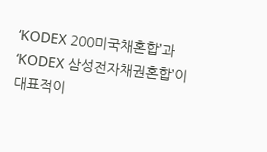‘KODEX 200미국채혼합’과 ‘KODEX 삼성전자채권혼합’이 대표적이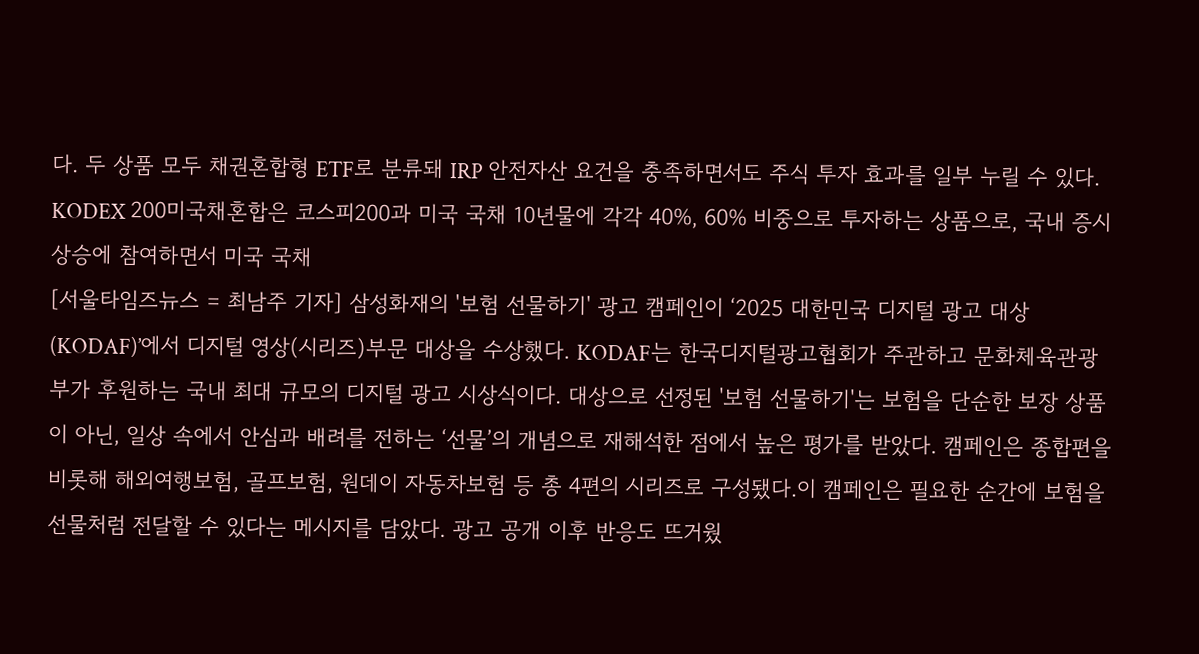다. 두 상품 모두 채권혼합형 ETF로 분류돼 IRP 안전자산 요건을 충족하면서도 주식 투자 효과를 일부 누릴 수 있다. KODEX 200미국채혼합은 코스피200과 미국 국채 10년물에 각각 40%, 60% 비중으로 투자하는 상품으로, 국내 증시 상승에 참여하면서 미국 국채
[서울타임즈뉴스 = 최남주 기자] 삼성화재의 '보험 선물하기' 광고 캠페인이 ‘2025 대한민국 디지털 광고 대상(KODAF)’에서 디지털 영상(시리즈)부문 대상을 수상했다. KODAF는 한국디지털광고협회가 주관하고 문화체육관광부가 후원하는 국내 최대 규모의 디지털 광고 시상식이다. 대상으로 선정된 '보험 선물하기'는 보험을 단순한 보장 상품이 아닌, 일상 속에서 안심과 배려를 전하는 ‘선물’의 개념으로 재해석한 점에서 높은 평가를 받았다. 캠페인은 종합편을 비롯해 해외여행보험, 골프보험, 원데이 자동차보험 등 총 4편의 시리즈로 구성됐다.이 캠페인은 필요한 순간에 보험을 선물처럼 전달할 수 있다는 메시지를 담았다. 광고 공개 이후 반응도 뜨거웠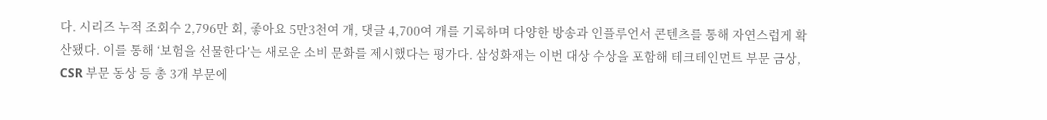다. 시리즈 누적 조회수 2,796만 회, 좋아요 5만3천여 개, 댓글 4,700여 개를 기록하며 다양한 방송과 인플루언서 콘텐츠를 통해 자연스럽게 확산됐다. 이를 통해 ‘보험을 선물한다’는 새로운 소비 문화를 제시했다는 평가다. 삼성화재는 이번 대상 수상을 포함해 테크테인먼트 부문 금상, CSR 부문 동상 등 총 3개 부문에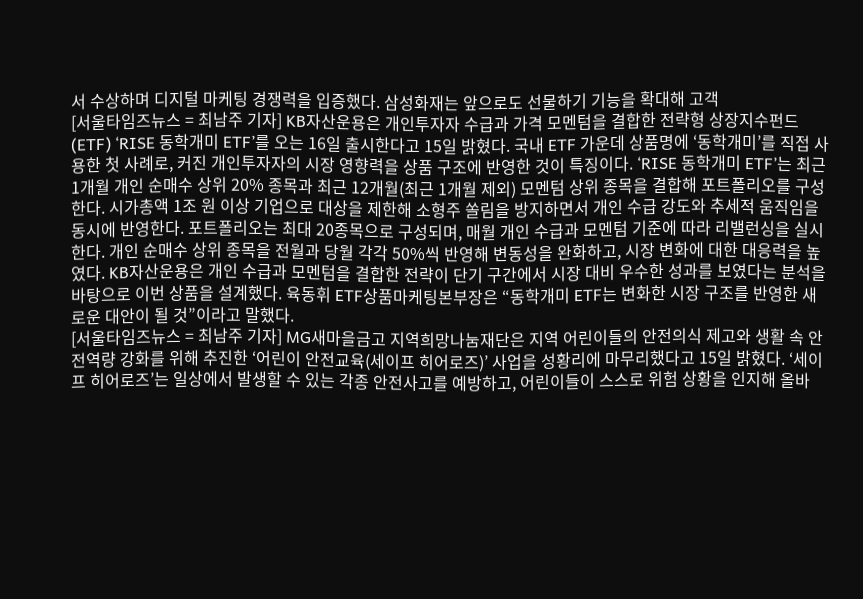서 수상하며 디지털 마케팅 경쟁력을 입증했다. 삼성화재는 앞으로도 선물하기 기능을 확대해 고객
[서울타임즈뉴스 = 최남주 기자] KB자산운용은 개인투자자 수급과 가격 모멘텀을 결합한 전략형 상장지수펀드(ETF) ‘RISE 동학개미 ETF’를 오는 16일 출시한다고 15일 밝혔다. 국내 ETF 가운데 상품명에 ‘동학개미’를 직접 사용한 첫 사례로, 커진 개인투자자의 시장 영향력을 상품 구조에 반영한 것이 특징이다. ‘RISE 동학개미 ETF’는 최근 1개월 개인 순매수 상위 20% 종목과 최근 12개월(최근 1개월 제외) 모멘텀 상위 종목을 결합해 포트폴리오를 구성한다. 시가총액 1조 원 이상 기업으로 대상을 제한해 소형주 쏠림을 방지하면서 개인 수급 강도와 추세적 움직임을 동시에 반영한다. 포트폴리오는 최대 20종목으로 구성되며, 매월 개인 수급과 모멘텀 기준에 따라 리밸런싱을 실시한다. 개인 순매수 상위 종목을 전월과 당월 각각 50%씩 반영해 변동성을 완화하고, 시장 변화에 대한 대응력을 높였다. KB자산운용은 개인 수급과 모멘텀을 결합한 전략이 단기 구간에서 시장 대비 우수한 성과를 보였다는 분석을 바탕으로 이번 상품을 설계했다. 육동휘 ETF상품마케팅본부장은 “동학개미 ETF는 변화한 시장 구조를 반영한 새로운 대안이 될 것”이라고 말했다.
[서울타임즈뉴스 = 최남주 기자] MG새마을금고 지역희망나눔재단은 지역 어린이들의 안전의식 제고와 생활 속 안전역량 강화를 위해 추진한 ‘어린이 안전교육(세이프 히어로즈)’ 사업을 성황리에 마무리했다고 15일 밝혔다. ‘세이프 히어로즈’는 일상에서 발생할 수 있는 각종 안전사고를 예방하고, 어린이들이 스스로 위험 상황을 인지해 올바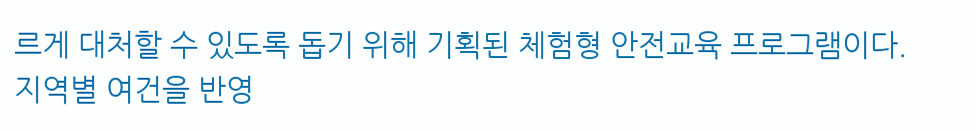르게 대처할 수 있도록 돕기 위해 기획된 체험형 안전교육 프로그램이다. 지역별 여건을 반영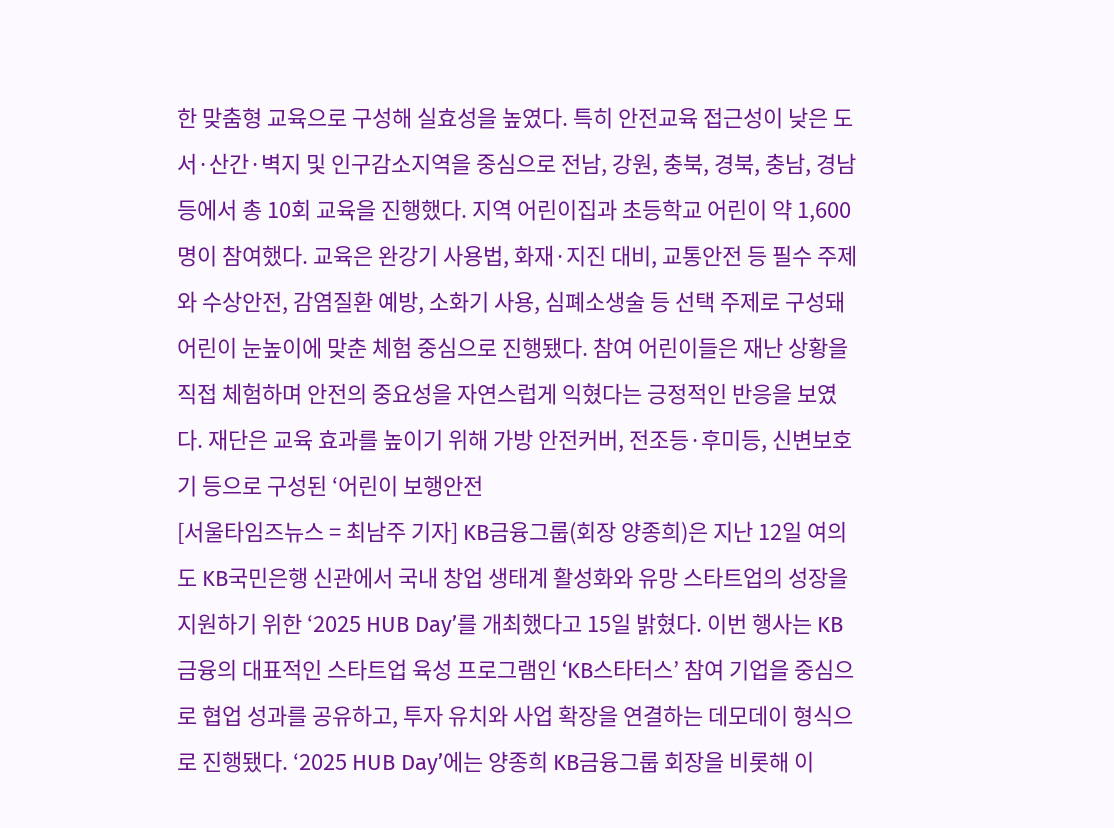한 맞춤형 교육으로 구성해 실효성을 높였다. 특히 안전교육 접근성이 낮은 도서·산간·벽지 및 인구감소지역을 중심으로 전남, 강원, 충북, 경북, 충남, 경남 등에서 총 10회 교육을 진행했다. 지역 어린이집과 초등학교 어린이 약 1,600명이 참여했다. 교육은 완강기 사용법, 화재·지진 대비, 교통안전 등 필수 주제와 수상안전, 감염질환 예방, 소화기 사용, 심폐소생술 등 선택 주제로 구성돼 어린이 눈높이에 맞춘 체험 중심으로 진행됐다. 참여 어린이들은 재난 상황을 직접 체험하며 안전의 중요성을 자연스럽게 익혔다는 긍정적인 반응을 보였다. 재단은 교육 효과를 높이기 위해 가방 안전커버, 전조등·후미등, 신변보호기 등으로 구성된 ‘어린이 보행안전
[서울타임즈뉴스 = 최남주 기자] KB금융그룹(회장 양종희)은 지난 12일 여의도 KB국민은행 신관에서 국내 창업 생태계 활성화와 유망 스타트업의 성장을 지원하기 위한 ‘2025 HUB Day’를 개최했다고 15일 밝혔다. 이번 행사는 KB금융의 대표적인 스타트업 육성 프로그램인 ‘KB스타터스’ 참여 기업을 중심으로 협업 성과를 공유하고, 투자 유치와 사업 확장을 연결하는 데모데이 형식으로 진행됐다. ‘2025 HUB Day’에는 양종희 KB금융그룹 회장을 비롯해 이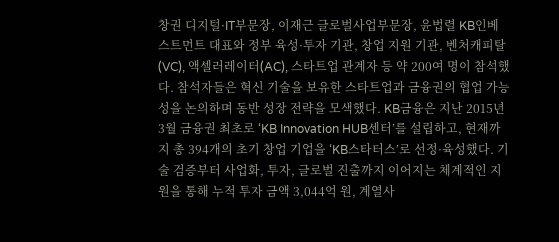창권 디지털·IT부문장, 이재근 글로벌사업부문장, 윤법렬 KB인베스트먼트 대표와 정부 육성·투자 기관, 창업 지원 기관, 벤처캐피탈(VC), 액셀러레이터(AC), 스타트업 관계자 등 약 200여 명이 참석했다. 참석자들은 혁신 기술을 보유한 스타트업과 금융권의 협업 가능성을 논의하며 동반 성장 전략을 모색했다. KB금융은 지난 2015년 3월 금융권 최초로 ‘KB Innovation HUB센터’를 설립하고, 현재까지 총 394개의 초기 창업 기업을 ‘KB스타터스’로 선정·육성했다. 기술 검증부터 사업화, 투자, 글로벌 진출까지 이어지는 체계적인 지원을 통해 누적 투자 금액 3,044억 원, 계열사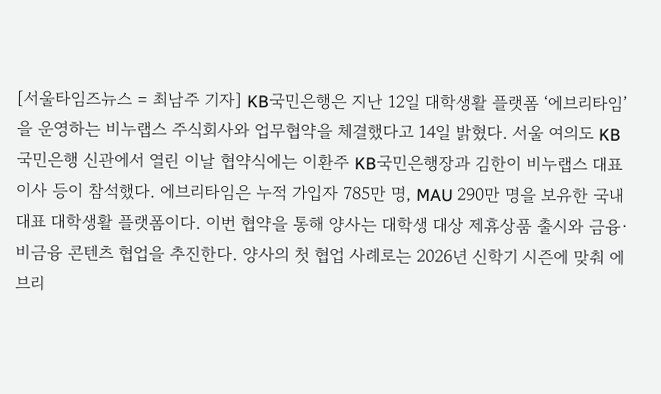[서울타임즈뉴스 = 최남주 기자] KB국민은행은 지난 12일 대학생활 플랫폼 ‘에브리타임’을 운영하는 비누랩스 주식회사와 업무협약을 체결했다고 14일 밝혔다. 서울 여의도 KB국민은행 신관에서 열린 이날 협약식에는 이환주 KB국민은행장과 김한이 비누랩스 대표이사 등이 참석했다. 에브리타임은 누적 가입자 785만 명, MAU 290만 명을 보유한 국내 대표 대학생활 플랫폼이다. 이번 협약을 통해 양사는 대학생 대상 제휴상품 출시와 금융·비금융 콘텐츠 협업을 추진한다. 양사의 첫 협업 사례로는 2026년 신학기 시즌에 맞춰 에브리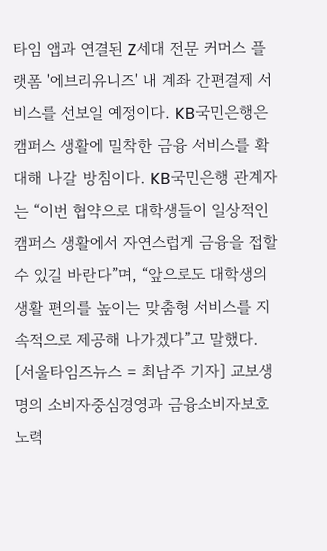타임 앱과 연결된 Z세대 전문 커머스 플랫폼 '에브리유니즈' 내 계좌 간편결제 서비스를 선보일 예정이다. KB국민은행은 캠퍼스 생활에 밀착한 금융 서비스를 확대해 나갈 방침이다. KB국민은행 관계자는 “이번 협약으로 대학생들이 일상적인 캠퍼스 생활에서 자연스럽게 금융을 접할 수 있길 바란다”며, “앞으로도 대학생의 생활 편의를 높이는 맞춤형 서비스를 지속적으로 제공해 나가겠다”고 말했다.
[서울타임즈뉴스 = 최남주 기자] 교보생명의 소비자중심경영과 금융소비자보호 노력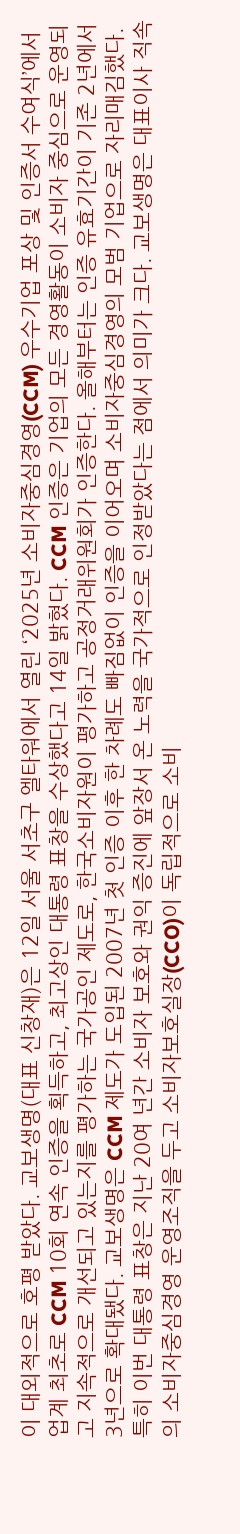이 대외적으로 호평 받았다. 교보생명(대표 신창재)은 12일 서울 서초구 엘타워에서 열린 ‘2025년 소비자중심경영(CCM) 우수기업 포상 및 인증서 수여식’에서 업계 최초로 CCM 10회 연속 인증을 획득하고, 최고상인 대통령 표창을 수상했다고 14일 밝혔다. CCM 인증은 기업의 모든 경영활동이 소비자 중심으로 운영되고 지속적으로 개선되고 있는지를 평가하는 국가공인 제도로, 한국소비자원이 평가하고 공정거래위원회가 인증한다. 올해부터는 인증 유효기간이 기존 2년에서 3년으로 확대됐다. 교보생명은 CCM 제도가 도입된 2007년 첫 인증 이후 한 차례도 빠짐없이 인증을 이어오며 소비자중심경영의 모범 기업으로 자리매김했다. 특히 이번 대통령 표창은 지난 20여 년간 소비자 보호와 권익 증진에 앞장서 온 노력을 국가적으로 인정받았다는 점에서 의미가 크다. 교보생명은 대표이사 직속의 소비자중심경영 운영조직을 두고 소비자보호실장(CCO)이 독립적으로 소비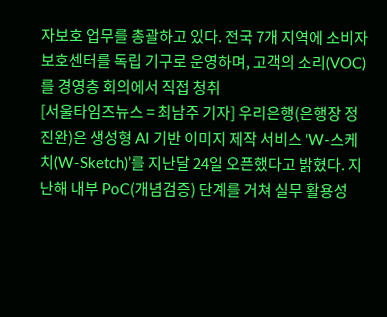자보호 업무를 총괄하고 있다. 전국 7개 지역에 소비자보호센터를 독립 기구로 운영하며, 고객의 소리(VOC)를 경영층 회의에서 직접 청취
[서울타임즈뉴스 = 최남주 기자] 우리은행(은행장 정진완)은 생성형 AI 기반 이미지 제작 서비스 ‘W-스케치(W-Sketch)’를 지난달 24일 오픈했다고 밝혔다. 지난해 내부 PoC(개념검증) 단계를 거쳐 실무 활용성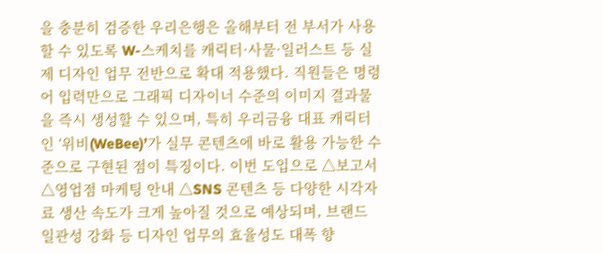을 충분히 검증한 우리은행은 올해부터 전 부서가 사용할 수 있도록 W-스케치를 캐릭터·사물·일러스트 등 실제 디자인 업무 전반으로 확대 적용했다. 직원들은 명령어 입력만으로 그래픽 디자이너 수준의 이미지 결과물을 즉시 생성할 수 있으며, 특히 우리금융 대표 캐릭터인 ‘위비(WeBee)’가 실무 콘텐츠에 바로 활용 가능한 수준으로 구현된 점이 특징이다. 이번 도입으로 △보고서 △영업점 마케팅 안내 △SNS 콘텐츠 등 다양한 시각자료 생산 속도가 크게 높아질 것으로 예상되며, 브랜드 일관성 강화 등 디자인 업무의 효율성도 대폭 향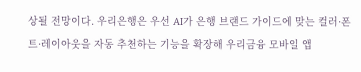상될 전망이다. 우리은행은 우선 AI가 은행 브랜드 가이드에 맞는 컬러·폰트·레이아웃을 자동 추천하는 기능을 확장해 우리금융 모바일 앱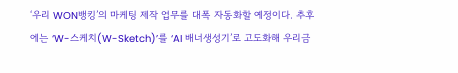‘우리 WON뱅킹’의 마케팅 제작 업무를 대폭 자동화할 예정이다. 추후에는 ‘W-스케치(W-Sketch)’를 ‘AI 배너생성기’로 고도화해 우리금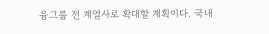융그룹 전 계열사로 확대할 계획이다. 국내